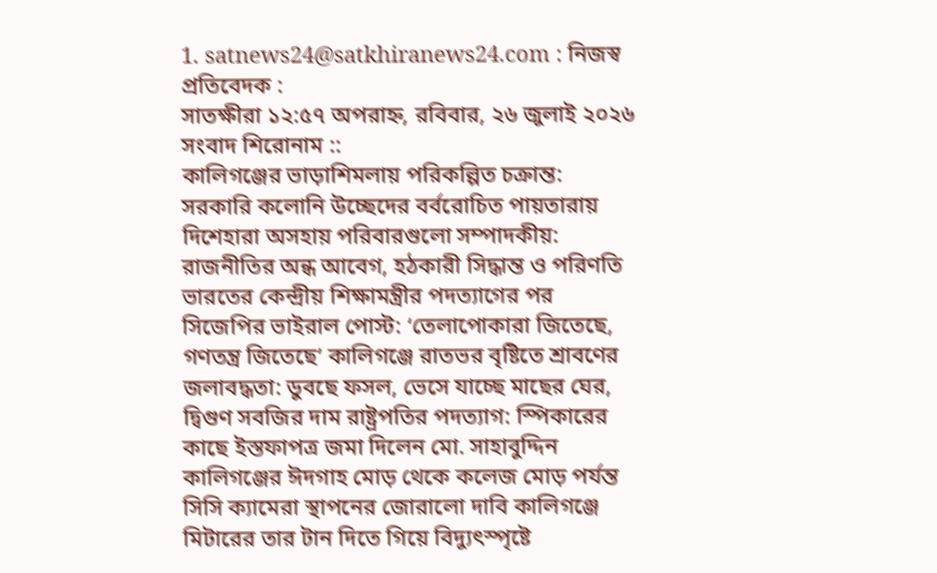1. satnews24@satkhiranews24.com : নিজস্ব প্রতিবেদক :
সাতক্ষীরা ১২:৫৭ অপরাহ্ন, রবিবার, ২৬ জুলাই ২০২৬
সংবাদ শিরোনাম ::
কালিগঞ্জের ভাড়াশিমলায় পরিকল্পিত চক্রান্ত: সরকারি কলোনি উচ্ছেদের বর্বরোচিত পায়তারায় দিশেহারা অসহায় পরিবারগুলো সম্পাদকীয়: রাজনীতির অন্ধ আবেগ, হঠকারী সিদ্ধান্ত ও পরিণতি ভারতের কেন্দ্রীয় শিক্ষামন্ত্রীর পদত্যাগের পর সিজেপির ভাইরাল পোস্ট: ‘তেলাপোকারা জিতেছে, গণতন্ত্র জিতেছে’ কালিগঞ্জে রাতভর বৃষ্টিতে শ্রাবণের জলাবদ্ধতা: ডুবছে ফসল, ভেসে যাচ্ছে মাছের ঘের, দ্বিগুণ সবজির দাম রাষ্ট্রপতির পদত্যাগ: স্পিকারের কাছে ইস্তফাপত্র জমা দিলেন মো. সাহাবুদ্দিন কালিগঞ্জের ঈদগাহ মোড় থেকে কলেজ মোড় পর্যন্ত সিসি ক্যামেরা স্থাপনের জোরালো দাবি কালিগঞ্জে মিটারের তার টান দিতে গিয়ে বিদ্যুৎস্পৃষ্টে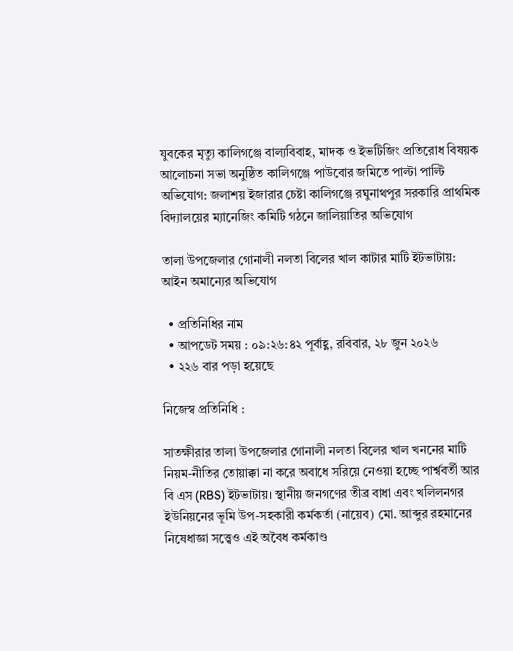যুবকের মৃত্যু কালিগঞ্জে বাল্যবিবাহ, মাদক ও ইভটিজিং প্রতিরোধ বিষয়ক আলোচনা সভা অনুষ্ঠিত কালিগঞ্জে পাউবোর জমিতে পাল্টা পাল্টি অভিযোগ: জলাশয় ইজারার চেষ্টা কালিগঞ্জে রঘুনাথপুর সরকারি প্রাথমিক বিদ্যালয়ের ম্যানেজিং কমিটি গঠনে জালিয়াতির অভিযোগ

তালা উপজেলার গোনালী নলতা বিলের খাল কাটার মাটি ইটভাটায়: আইন অমান্যের অভিযোগ

  • প্রতিনিধির নাম
  • আপডেট সময় : ০৯:২৬:৪২ পূর্বাহ্ণ, রবিবার, ২৮ জুন ২০২৬
  • ২২৬ বার পড়া হয়েছে

নিজেস্ব প্রতিনিধি :

সাতক্ষীরার তালা উপজেলার গোনালী নলতা বিলের খাল খননের মাটি নিয়ম-নীতির তোয়াক্কা না করে অবাধে সরিয়ে নেওয়া হচ্ছে পার্শ্ববর্তী আর বি এস (RBS) ইটভাটায়। স্থানীয় জনগণের তীব্র বাধা এবং খলিলনগর ইউনিয়নের ভূমি উপ-সহকারী কর্মকর্তা (নায়েব) মো. আব্দুর রহমানের নিষেধাজ্ঞা সত্ত্বেও এই অবৈধ কর্মকাণ্ড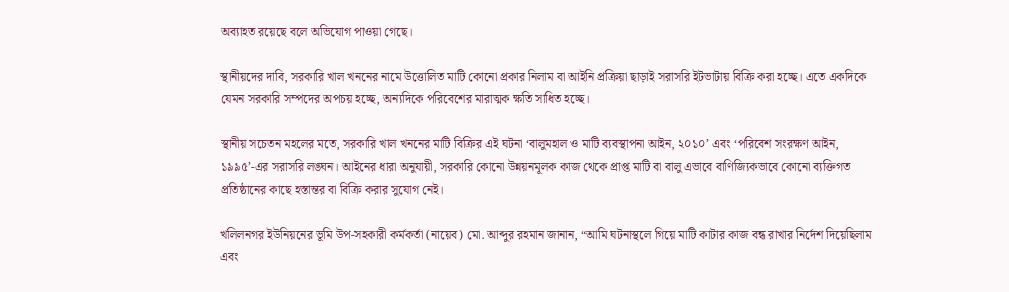অব্যাহত রয়েছে বলে অভিযোগ পাওয়া গেছে।

স্থানীয়দের দাবি, সরকারি খাল খননের নামে উত্তোলিত মাটি কোনো প্রকার নিলাম বা আইনি প্রক্রিয়া ছাড়াই সরাসরি ইটভাটায় বিক্রি করা হচ্ছে। এতে একদিকে যেমন সরকারি সম্পদের অপচয় হচ্ছে, অন্যদিকে পরিবেশের মারাত্মক ক্ষতি সাধিত হচ্ছে।

স্থানীয় সচেতন মহলের মতে, সরকারি খাল খননের মাটি বিক্রির এই ঘটনা ‘বালুমহাল ও মাটি ব্যবস্থাপনা আইন, ২০১০’ এবং ‘পরিবেশ সংরক্ষণ আইন, ১৯৯৫’-এর সরাসরি লঙ্ঘন। আইনের ধারা অনুযায়ী, সরকারি কোনো উন্নয়নমূলক কাজ থেকে প্রাপ্ত মাটি বা বালু এভাবে বাণিজ্যিকভাবে কোনো ব্যক্তিগত প্রতিষ্ঠানের কাছে হস্তান্তর বা বিক্রি করার সুযোগ নেই।

খলিলনগর ইউনিয়নের ভূমি উপ-সহকারী কর্মকর্তা (নায়েব) মো. আব্দুর রহমান জানান, “আমি ঘটনাস্থলে গিয়ে মাটি কাটার কাজ বন্ধ রাখার নির্দেশ দিয়েছিলাম এবং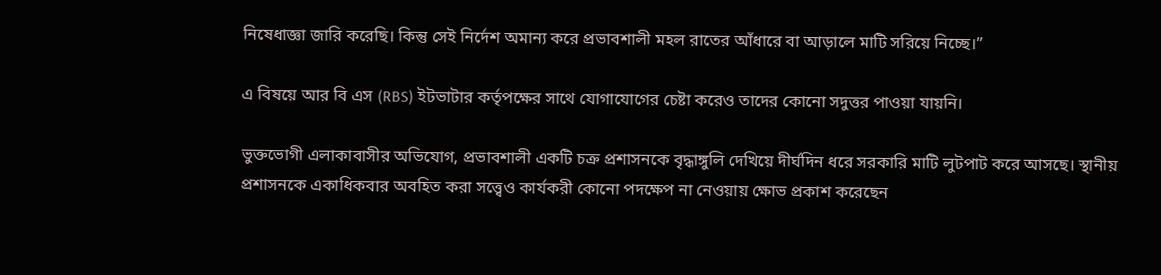নিষেধাজ্ঞা জারি করেছি। কিন্তু সেই নির্দেশ অমান্য করে প্রভাবশালী মহল রাতের আঁধারে বা আড়ালে মাটি সরিয়ে নিচ্ছে।”

এ বিষয়ে আর বি এস (RBS) ইটভাটার কর্তৃপক্ষের সাথে যোগাযোগের চেষ্টা করেও তাদের কোনো সদুত্তর পাওয়া যায়নি।

ভুক্তভোগী এলাকাবাসীর অভিযোগ, প্রভাবশালী একটি চক্র প্রশাসনকে বৃদ্ধাঙ্গুলি দেখিয়ে দীর্ঘদিন ধরে সরকারি মাটি লুটপাট করে আসছে। স্থানীয় প্রশাসনকে একাধিকবার অবহিত করা সত্ত্বেও কার্যকরী কোনো পদক্ষেপ না নেওয়ায় ক্ষোভ প্রকাশ করেছেন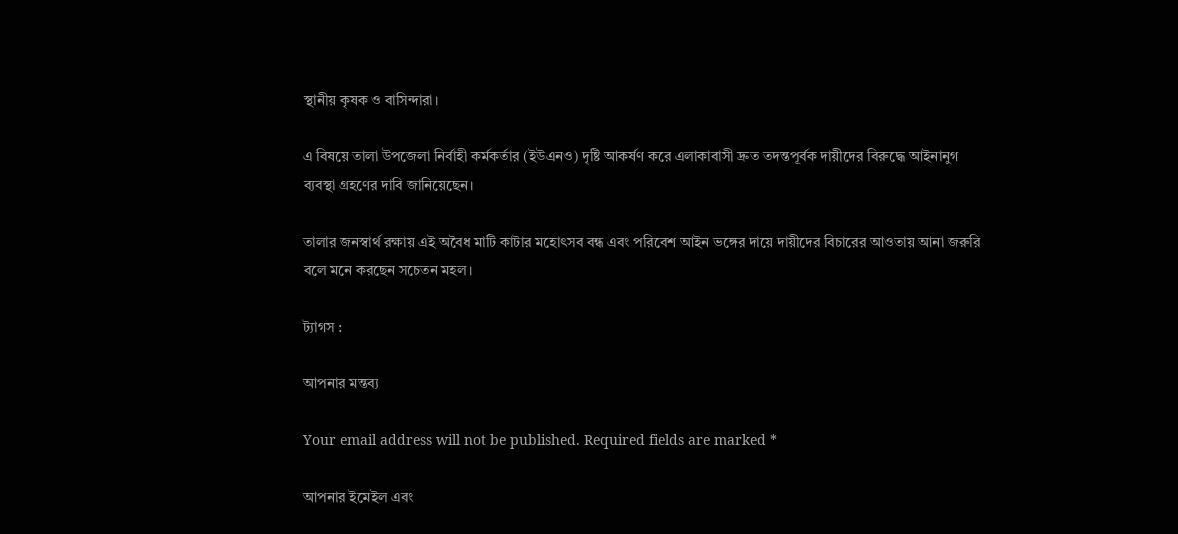স্থানীয় কৃষক ও বাসিন্দারা।

এ বিষয়ে তালা উপজেলা নির্বাহী কর্মকর্তার (ইউএনও) দৃষ্টি আকর্ষণ করে এলাকাবাসী দ্রুত তদন্তপূর্বক দায়ীদের বিরুদ্ধে আইনানুগ ব্যবস্থা গ্রহণের দাবি জানিয়েছেন।

তালার জনস্বার্থ রক্ষায় এই অবৈধ মাটি কাটার মহোৎসব বন্ধ এবং পরিবেশ আইন ভঙ্গের দায়ে দায়ীদের বিচারের আওতায় আনা জরুরি বলে মনে করছেন সচেতন মহল।

ট্যাগস :

আপনার মন্তব্য

Your email address will not be published. Required fields are marked *

আপনার ইমেইল এবং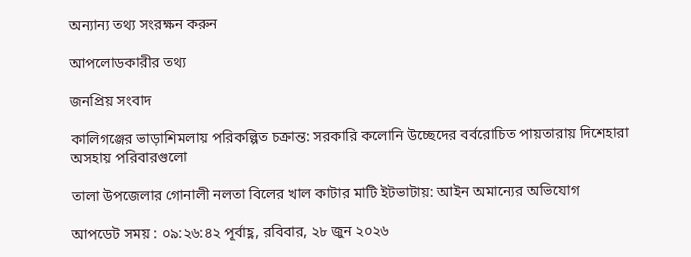অন্যান্য তথ্য সংরক্ষন করুন

আপলোডকারীর তথ্য

জনপ্রিয় সংবাদ

কালিগঞ্জের ভাড়াশিমলায় পরিকল্পিত চক্রান্ত: সরকারি কলোনি উচ্ছেদের বর্বরোচিত পায়তারায় দিশেহারা অসহায় পরিবারগুলো

তালা উপজেলার গোনালী নলতা বিলের খাল কাটার মাটি ইটভাটায়: আইন অমান্যের অভিযোগ

আপডেট সময় : ০৯:২৬:৪২ পূর্বাহ্ণ, রবিবার, ২৮ জুন ২০২৬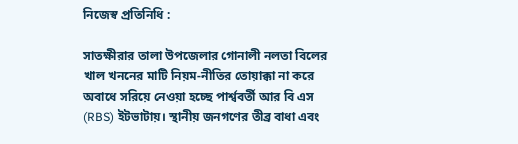নিজেস্ব প্রতিনিধি :

সাতক্ষীরার তালা উপজেলার গোনালী নলতা বিলের খাল খননের মাটি নিয়ম-নীতির তোয়াক্কা না করে অবাধে সরিয়ে নেওয়া হচ্ছে পার্শ্ববর্তী আর বি এস (RBS) ইটভাটায়। স্থানীয় জনগণের তীব্র বাধা এবং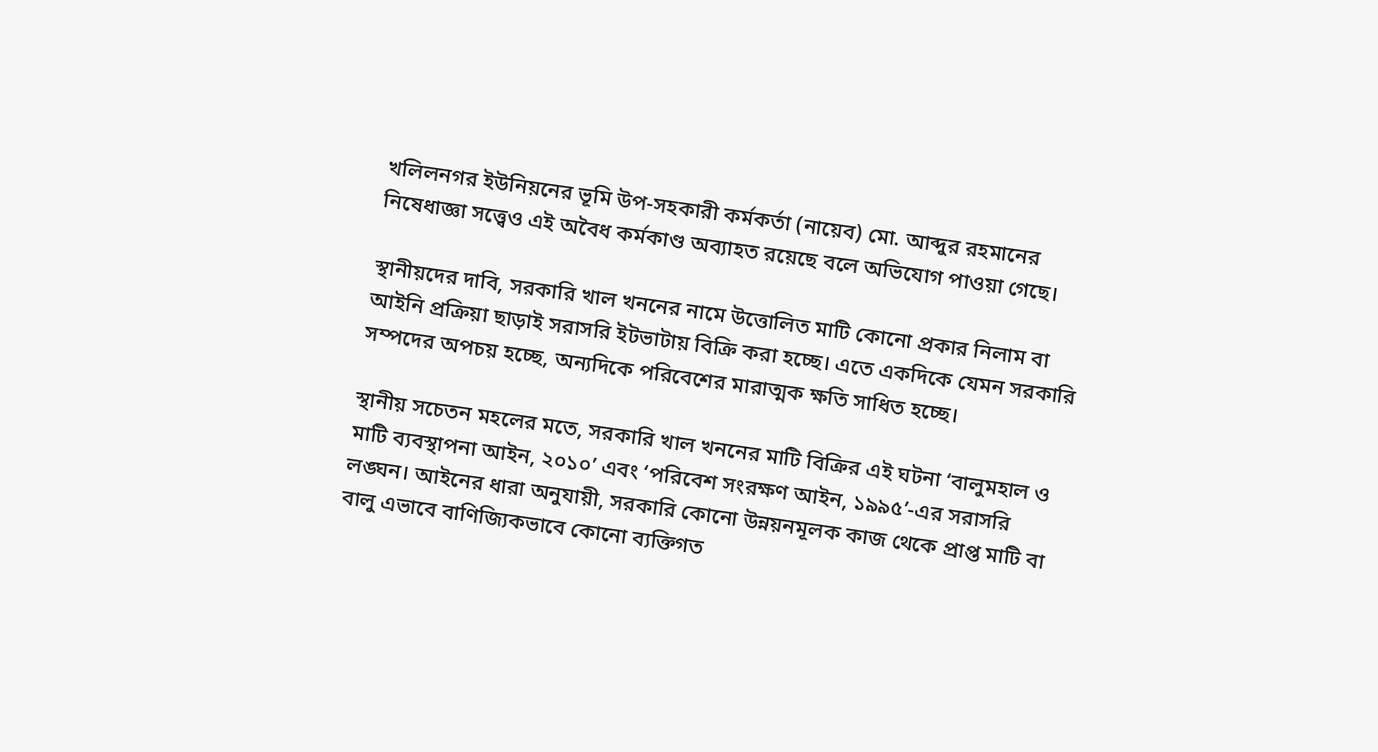খলিলনগর ইউনিয়নের ভূমি উপ-সহকারী কর্মকর্তা (নায়েব) মো. আব্দুর রহমানের নিষেধাজ্ঞা সত্ত্বেও এই অবৈধ কর্মকাণ্ড অব্যাহত রয়েছে বলে অভিযোগ পাওয়া গেছে।

স্থানীয়দের দাবি, সরকারি খাল খননের নামে উত্তোলিত মাটি কোনো প্রকার নিলাম বা আইনি প্রক্রিয়া ছাড়াই সরাসরি ইটভাটায় বিক্রি করা হচ্ছে। এতে একদিকে যেমন সরকারি সম্পদের অপচয় হচ্ছে, অন্যদিকে পরিবেশের মারাত্মক ক্ষতি সাধিত হচ্ছে।

স্থানীয় সচেতন মহলের মতে, সরকারি খাল খননের মাটি বিক্রির এই ঘটনা ‘বালুমহাল ও মাটি ব্যবস্থাপনা আইন, ২০১০’ এবং ‘পরিবেশ সংরক্ষণ আইন, ১৯৯৫’-এর সরাসরি লঙ্ঘন। আইনের ধারা অনুযায়ী, সরকারি কোনো উন্নয়নমূলক কাজ থেকে প্রাপ্ত মাটি বা বালু এভাবে বাণিজ্যিকভাবে কোনো ব্যক্তিগত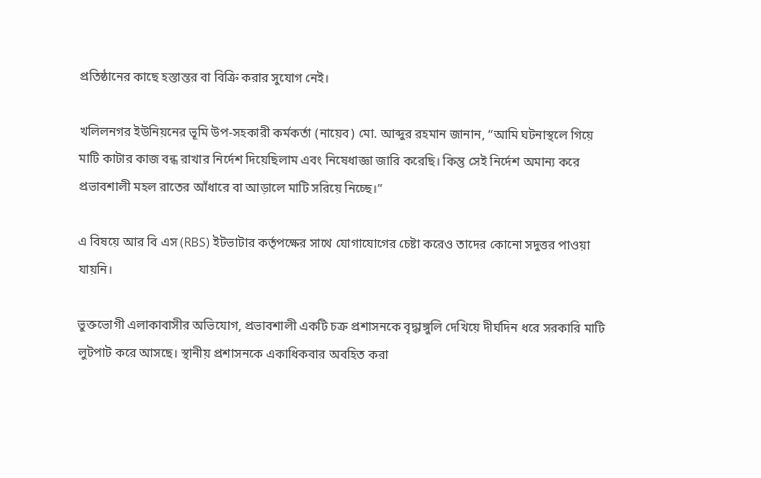প্রতিষ্ঠানের কাছে হস্তান্তর বা বিক্রি করার সুযোগ নেই।

খলিলনগর ইউনিয়নের ভূমি উপ-সহকারী কর্মকর্তা (নায়েব) মো. আব্দুর রহমান জানান, “আমি ঘটনাস্থলে গিয়ে মাটি কাটার কাজ বন্ধ রাখার নির্দেশ দিয়েছিলাম এবং নিষেধাজ্ঞা জারি করেছি। কিন্তু সেই নির্দেশ অমান্য করে প্রভাবশালী মহল রাতের আঁধারে বা আড়ালে মাটি সরিয়ে নিচ্ছে।”

এ বিষয়ে আর বি এস (RBS) ইটভাটার কর্তৃপক্ষের সাথে যোগাযোগের চেষ্টা করেও তাদের কোনো সদুত্তর পাওয়া যায়নি।

ভুক্তভোগী এলাকাবাসীর অভিযোগ, প্রভাবশালী একটি চক্র প্রশাসনকে বৃদ্ধাঙ্গুলি দেখিয়ে দীর্ঘদিন ধরে সরকারি মাটি লুটপাট করে আসছে। স্থানীয় প্রশাসনকে একাধিকবার অবহিত করা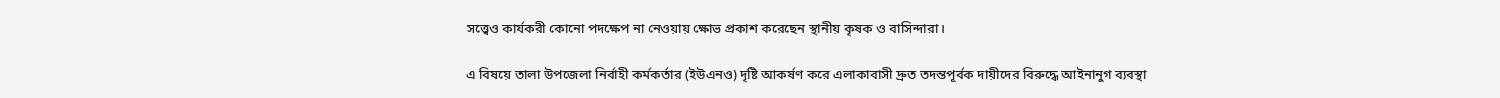সত্ত্বেও কার্যকরী কোনো পদক্ষেপ না নেওয়ায় ক্ষোভ প্রকাশ করেছেন স্থানীয় কৃষক ও বাসিন্দারা।

এ বিষয়ে তালা উপজেলা নির্বাহী কর্মকর্তার (ইউএনও) দৃষ্টি আকর্ষণ করে এলাকাবাসী দ্রুত তদন্তপূর্বক দায়ীদের বিরুদ্ধে আইনানুগ ব্যবস্থা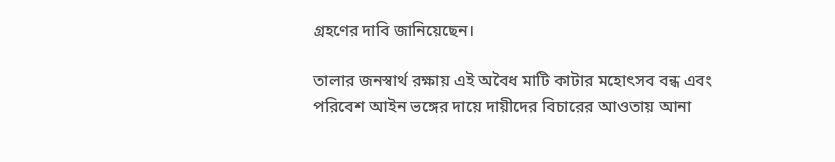গ্রহণের দাবি জানিয়েছেন।

তালার জনস্বার্থ রক্ষায় এই অবৈধ মাটি কাটার মহোৎসব বন্ধ এবং পরিবেশ আইন ভঙ্গের দায়ে দায়ীদের বিচারের আওতায় আনা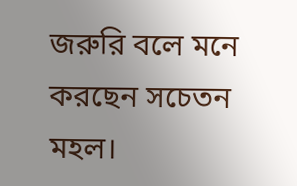জরুরি বলে মনে করছেন সচেতন মহল।